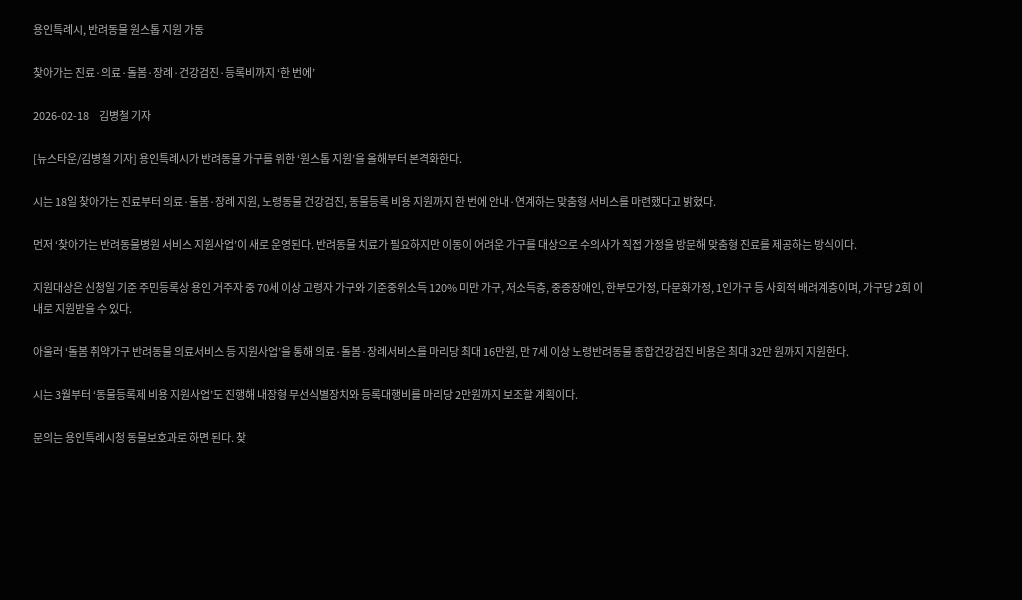용인특례시, 반려동물 원스톱 지원 가동

찾아가는 진료·의료·돌봄·장례·건강검진·등록비까지 ‘한 번에’

2026-02-18     김병철 기자

[뉴스타운/김병철 기자] 용인특례시가 반려동물 가구를 위한 ‘원스톱 지원’을 올해부터 본격화한다.

시는 18일 찾아가는 진료부터 의료·돌봄·장례 지원, 노령동물 건강검진, 동물등록 비용 지원까지 한 번에 안내·연계하는 맞춤형 서비스를 마련했다고 밝혔다.

먼저 ‘찾아가는 반려동물병원 서비스 지원사업’이 새로 운영된다. 반려동물 치료가 필요하지만 이동이 어려운 가구를 대상으로 수의사가 직접 가정을 방문해 맞춤형 진료를 제공하는 방식이다.

지원대상은 신청일 기준 주민등록상 용인 거주자 중 70세 이상 고령자 가구와 기준중위소득 120% 미만 가구, 저소득층, 중증장애인, 한부모가정, 다문화가정, 1인가구 등 사회적 배려계층이며, 가구당 2회 이내로 지원받을 수 있다.

아울러 ‘돌봄 취약가구 반려동물 의료서비스 등 지원사업’을 통해 의료·돌봄·장례서비스를 마리당 최대 16만원, 만 7세 이상 노령반려동물 종합건강검진 비용은 최대 32만 원까지 지원한다.

시는 3월부터 ‘동물등록제 비용 지원사업’도 진행해 내장형 무선식별장치와 등록대행비를 마리당 2만원까지 보조할 계획이다.

문의는 용인특례시청 동물보호과로 하면 된다. 찾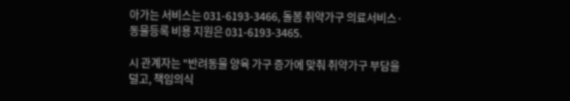아가는 서비스는 031-6193-3466, 돌봄 취약가구 의료서비스·동물등록 비용 지원은 031-6193-3465.

시 관계자는 "반려동물 양육 가구 증가에 맞춰 취약가구 부담을 덜고, 책임의식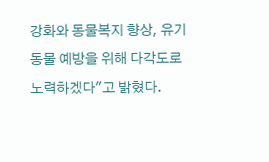강화와 동물복지 향상, 유기동물 예방을 위해 다각도로 노력하겠다"고 밝혔다.